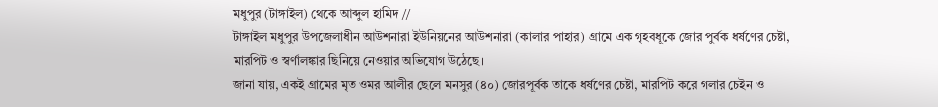মধুপুর (টাঙ্গাইল) থেকে আব্দুল হামিদ //
টাঙ্গাইল মধুপুর উপজেলাধীন আউশনারা ইউনিয়নের আউশনারা (কালার পাহার) গ্রামে এক গৃহবধূকে জোর পুর্বক ধর্ষণের চেষ্টা, মারপিট ও স্বর্ণালঙ্কার ছিনিয়ে নেওয়ার অভিযোগ উঠেছে।
জানা যায়, একই গ্রামের মৃত ওমর আলীর ছেলে মনসুর (৪০) জোরপূর্বক তাকে ধর্ষণের চেষ্টা, মারপিট করে গলার চেইন ও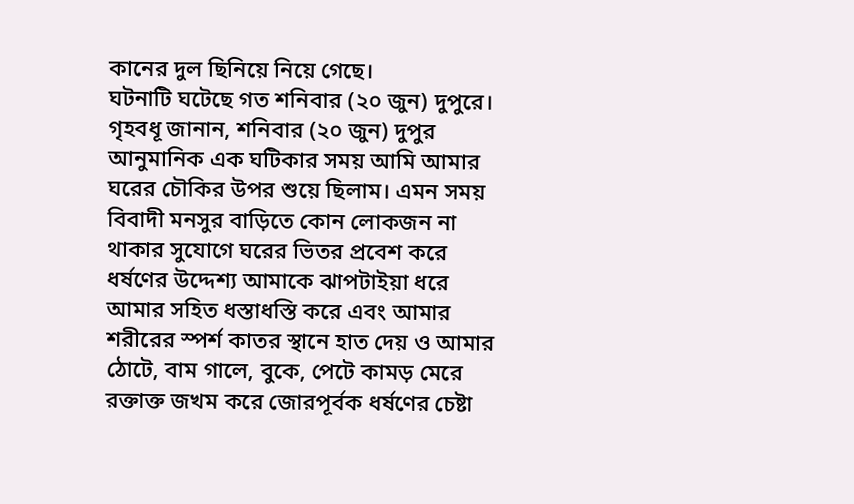কানের দুল ছিনিয়ে নিয়ে গেছে।
ঘটনাটি ঘটেছে গত শনিবার (২০ জুন) দুপুরে।
গৃহবধূ জানান, শনিবার (২০ জুন) দুপুর আনুমানিক এক ঘটিকার সময় আমি আমার ঘরের চৌকির উপর শুয়ে ছিলাম। এমন সময় বিবাদী মনসুর বাড়িতে কোন লোকজন না থাকার সুযোগে ঘরের ভিতর প্রবেশ করে ধর্ষণের উদ্দেশ্য আমাকে ঝাপটাইয়া ধরে আমার সহিত ধস্তাধস্তি করে এবং আমার শরীরের স্পর্শ কাতর স্থানে হাত দেয় ও আমার ঠোটে, বাম গালে, বুকে, পেটে কামড় মেরে রক্তাক্ত জখম করে জোরপূর্বক ধর্ষণের চেষ্টা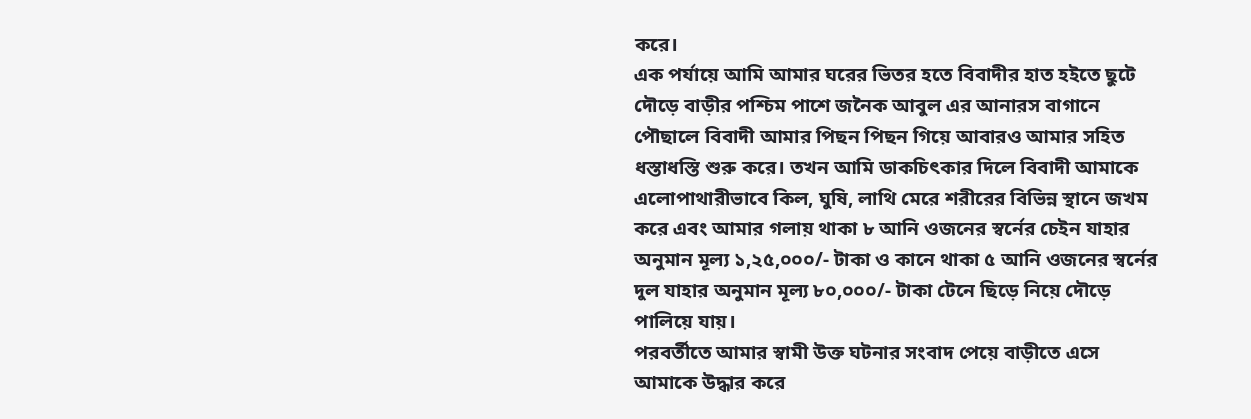করে।
এক পর্যায়ে আমি আমার ঘরের ভিতর হতে বিবাদীর হাত হইতে ছুটে দৌড়ে বাড়ীর পশ্চিম পাশে জনৈক আবুল এর আনারস বাগানে পৌছালে বিবাদী আমার পিছন পিছন গিয়ে আবারও আমার সহিত ধস্তাধস্তি শুরু করে। তখন আমি ডাকচিৎকার দিলে বিবাদী আমাকে এলোপাথারীভাবে কিল, ঘুষি, লাথি মেরে শরীরের বিভিন্ন স্থানে জখম করে এবং আমার গলায় থাকা ৮ আনি ওজনের স্বর্নের চেইন যাহার অনুমান মূল্য ১,২৫,০০০/- টাকা ও কানে থাকা ৫ আনি ওজনের স্বর্নের দুল যাহার অনুমান মূল্য ৮০,০০০/- টাকা টেনে ছিড়ে নিয়ে দৌড়ে পালিয়ে যায়।
পরবর্তীতে আমার স্বামী উক্ত ঘটনার সংবাদ পেয়ে বাড়ীতে এসে আমাকে উদ্ধার করে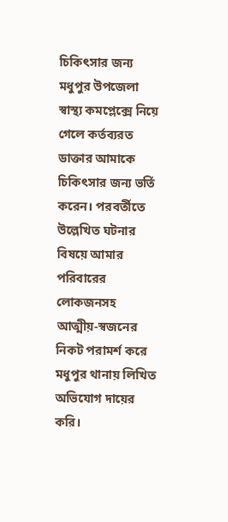চিকিৎসার জন্য মধুপুর উপজেলা স্বাস্থ্য কমপ্লেক্সে নিয়ে গেলে কর্তব্যরত ডাক্তার আমাকে চিকিৎসার জন্য ভর্তি করেন। পরবর্তীতে উল্লেখিত ঘটনার বিষয়ে আমার পরিবারের লোকজনসহ আত্মীয়-স্বজনের নিকট পরামর্শ করে মধুপুর থানায় লিখিত অভিযোগ দায়ের করি।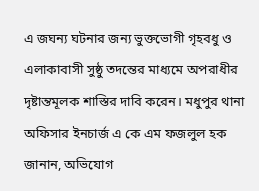এ জঘন্য ঘটনার জন্য ভুক্তভোগী গৃহবধু ও এলাকাবাসী সুষ্ঠু তদন্তের মাধ্যমে অপরাধীর দৃষ্টান্তমূলক শাস্তির দাবি করেন। মধুপুর থানা অফিসার ইনচার্জ এ কে এম ফজলুল হক জানান, অভিযোগ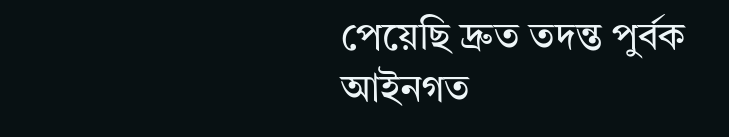পেয়েছি দ্রুত তদন্ত পুর্বক আইনগত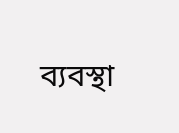ব্যবস্থা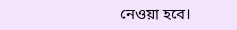নেওয়া হবে।